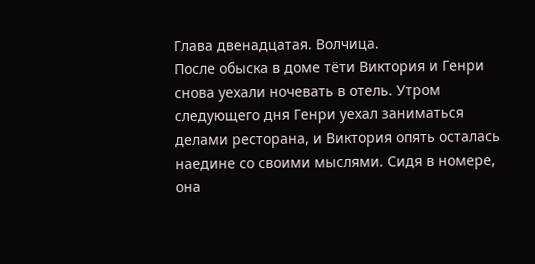Глава двенадцатая. Волчица.
После обыска в доме тёти Виктория и Генри снова уехали ночевать в отель. Утром следующего дня Генри уехал заниматься делами ресторана, и Виктория опять осталась наедине со своими мыслями. Сидя в номере, она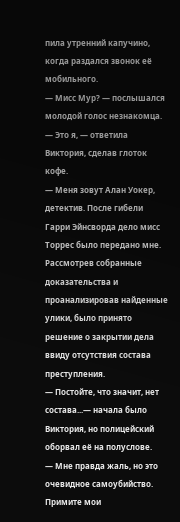пила утренний капучино, когда раздался звонок её мобильного.
— Мисс Мур? — послышался молодой голос незнакомца.
— Это я, — ответила Виктория, сделав глоток кофе.
— Меня зовут Алан Уокер, детектив. После гибели Гарри Эйнсворда дело мисс Торрес было передано мне. Рассмотрев собранные доказательства и проанализировав найденные улики, было принято решение о закрытии дела ввиду отсутствия состава преступления.
— Постойте, что значит, нет состава...— начала было Виктория, но полицейский оборвал её на полуслове.
— Мне правда жаль, но это очевидное самоубийство. Примите мои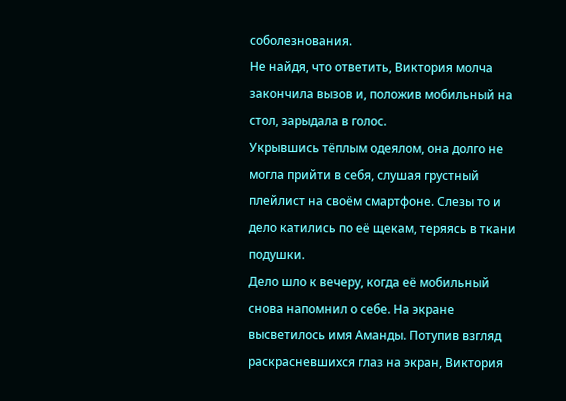соболезнования.
Не найдя, что ответить, Виктория молча закончила вызов и, положив мобильный на стол, зарыдала в голос.
Укрывшись тёплым одеялом, она долго не могла прийти в себя, слушая грустный плейлист на своём смартфоне. Слезы то и дело катились по её щекам, теряясь в ткани подушки.
Дело шло к вечеру, когда её мобильный снова напомнил о себе. На экране высветилось имя Аманды. Потупив взгляд раскрасневшихся глаз на экран, Виктория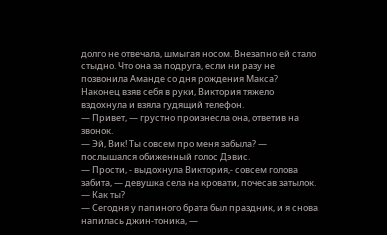долго не отвечала, шмыгая носом. Внезапно ей стало стыдно. Что она за подруга, если ни разу не позвонила Аманде со дня рождения Макса?
Наконец взяв себя в руки, Виктория тяжело вздохнула и взяла гудящий телефон.
— Привет, — грустно произнесла она, ответив на звонок.
— Эй, Вик! Ты совсем про меня забыла? — послышался обиженный голос Дэвис.
— Прости, - выдохнула Виктория,- совсем голова забита, — девушка села на кровати, почесав затылок. — Как ты?
— Сегодня у папиного брата был праздник, и я снова напилась джин-тоника, —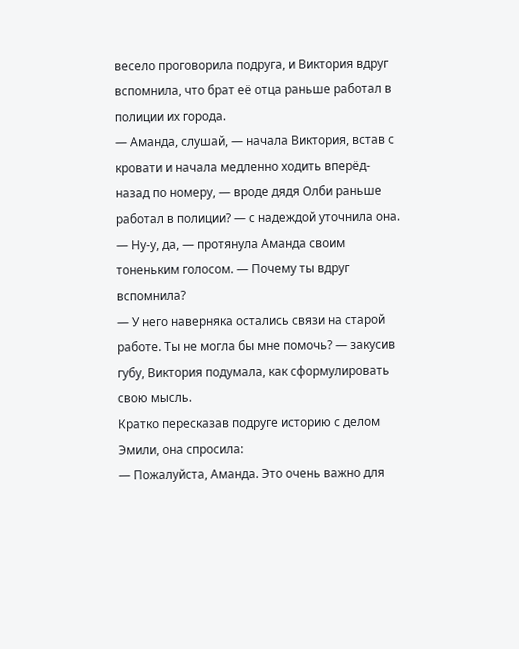весело проговорила подруга, и Виктория вдруг вспомнила, что брат её отца раньше работал в полиции их города.
— Аманда, слушай, — начала Виктория, встав с кровати и начала медленно ходить вперёд-назад по номеру, — вроде дядя Олби раньше работал в полиции? — с надеждой уточнила она.
— Ну-у, да, — протянула Аманда своим тоненьким голосом. — Почему ты вдруг вспомнила?
— У него наверняка остались связи на старой работе. Ты не могла бы мне помочь? — закусив губу, Виктория подумала, как сформулировать свою мысль.
Кратко пересказав подруге историю с делом Эмили, она спросила:
— Пожалуйста, Аманда. Это очень важно для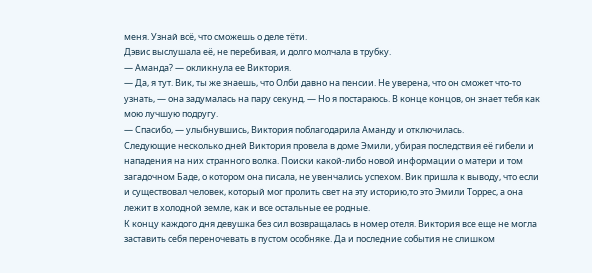меня. Узнай всё, что сможешь о деле тёти.
Дэвис выслушала её, не перебивая, и долго молчала в трубку.
— Аманда? — окликнула ее Виктория.
— Да, я тут. Вик, ты же знаешь, что Олби давно на пенсии. Не уверена, что он сможет что-то узнать, — она задумалась на пару секунд. — Но я постараюсь. В конце концов, он знает тебя как мою лучшую подругу.
— Спасибо, — улыбнувшись, Виктория поблагодарила Аманду и отключилась.
Следующие несколько дней Виктория провела в доме Эмили, убирая последствия её гибели и нападения на них странного волка. Поиски какой-либо новой информации о матери и том загадочном Баде, о котором она писала, не увенчались успехом. Вик пришла к выводу, что если и существовал человек, который мог пролить свет на эту историю,то это Эмили Торрес, а она лежит в холодной земле, как и все остальные ее родные.
К концу каждого дня девушка без сил возвращалась в номер отеля. Виктория все еще не могла заставить себя переночевать в пустом особняке. Да и последние события не слишком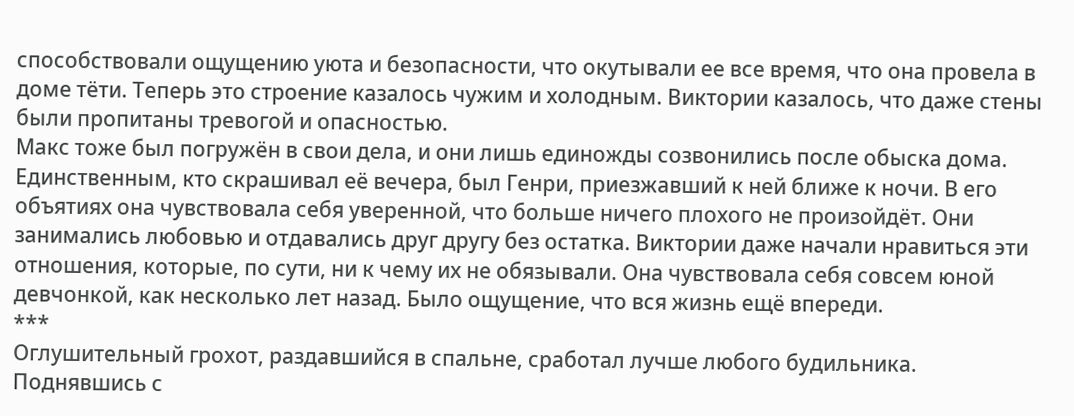способствовали ощущению уюта и безопасности, что окутывали ее все время, что она провела в доме тёти. Теперь это строение казалось чужим и холодным. Виктории казалось, что даже стены были пропитаны тревогой и опасностью.
Макс тоже был погружён в свои дела, и они лишь единожды созвонились после обыска дома. Единственным, кто скрашивал её вечера, был Генри, приезжавший к ней ближе к ночи. В его объятиях она чувствовала себя уверенной, что больше ничего плохого не произойдёт. Они занимались любовью и отдавались друг другу без остатка. Виктории даже начали нравиться эти отношения, которые, по сути, ни к чему их не обязывали. Она чувствовала себя совсем юной девчонкой, как несколько лет назад. Было ощущение, что вся жизнь ещё впереди.
***
Оглушительный грохот, раздавшийся в спальне, сработал лучше любого будильника. Поднявшись с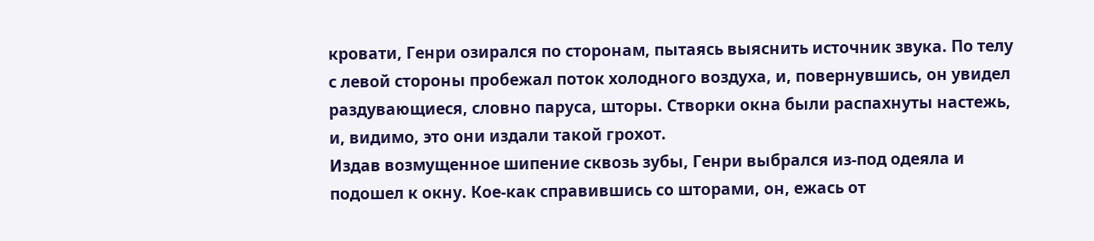кровати, Генри озирался по сторонам, пытаясь выяснить источник звука. По телу с левой стороны пробежал поток холодного воздуха, и, повернувшись, он увидел раздувающиеся, словно паруса, шторы. Створки окна были распахнуты настежь, и, видимо, это они издали такой грохот.
Издав возмущенное шипение сквозь зубы, Генри выбрался из-под одеяла и подошел к окну. Кое-как справившись со шторами, он, ежась от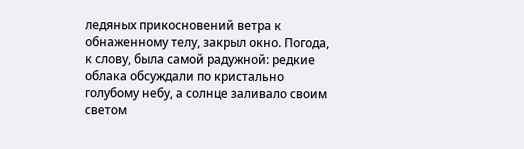ледяных прикосновений ветра к обнаженному телу, закрыл окно. Погода, к слову, была самой радужной: редкие облака обсуждали по кристально голубому небу, а солнце заливало своим светом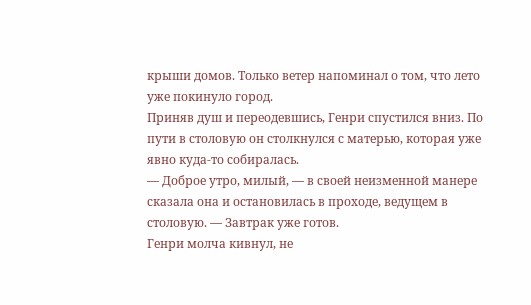крыши домов. Только ветер напоминал о том, что лето уже покинуло город.
Приняв душ и переодевшись, Генри спустился вниз. По пути в столовую он столкнулся с матерью, которая уже явно куда-то собиралась.
— Доброе утро, милый, — в своей неизменной манере сказала она и остановилась в проходе, ведущем в столовую. — Завтрак уже готов.
Генри молча кивнул, не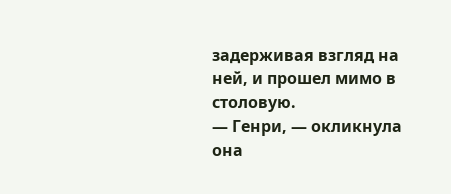задерживая взгляд на ней, и прошел мимо в столовую.
— Генри, — окликнула она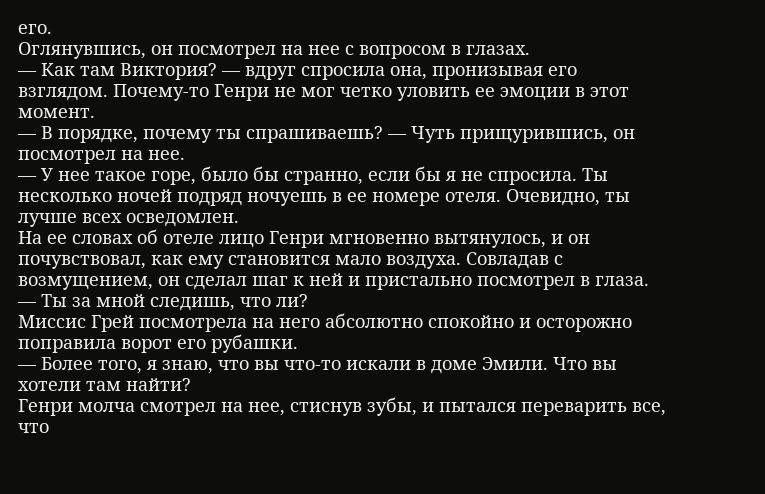его.
Оглянувшись, он посмотрел на нее с вопросом в глазах.
— Как там Виктория? — вдруг спросила она, пронизывая его взглядом. Почему-то Генри не мог четко уловить ее эмоции в этот момент.
— В порядке, почему ты спрашиваешь? — Чуть прищурившись, он посмотрел на нее.
— У нее такое горе, было бы странно, если бы я не спросила. Ты несколько ночей подряд ночуешь в ее номере отеля. Очевидно, ты лучше всех осведомлен.
На ее словах об отеле лицо Генри мгновенно вытянулось, и он почувствовал, как ему становится мало воздуха. Совладав с возмущением, он сделал шаг к ней и пристально посмотрел в глаза.
— Ты за мной следишь, что ли?
Миссис Грей посмотрела на него абсолютно спокойно и осторожно поправила ворот его рубашки.
— Более того, я знаю, что вы что-то искали в доме Эмили. Что вы хотели там найти?
Генри молча смотрел на нее, стиснув зубы, и пытался переварить все, что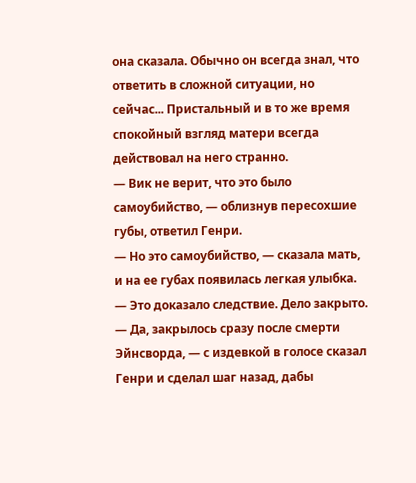она сказала. Обычно он всегда знал, что ответить в сложной ситуации, но сейчас... Пристальный и в то же время спокойный взгляд матери всегда действовал на него странно.
— Вик не верит, что это было самоубийство, — облизнув пересохшие губы, ответил Генри.
— Но это самоубийство, — сказала мать, и на ее губах появилась легкая улыбка. — Это доказало следствие. Дело закрыто.
— Да, закрылось сразу после смерти Эйнсворда, — с издевкой в голосе сказал Генри и сделал шаг назад, дабы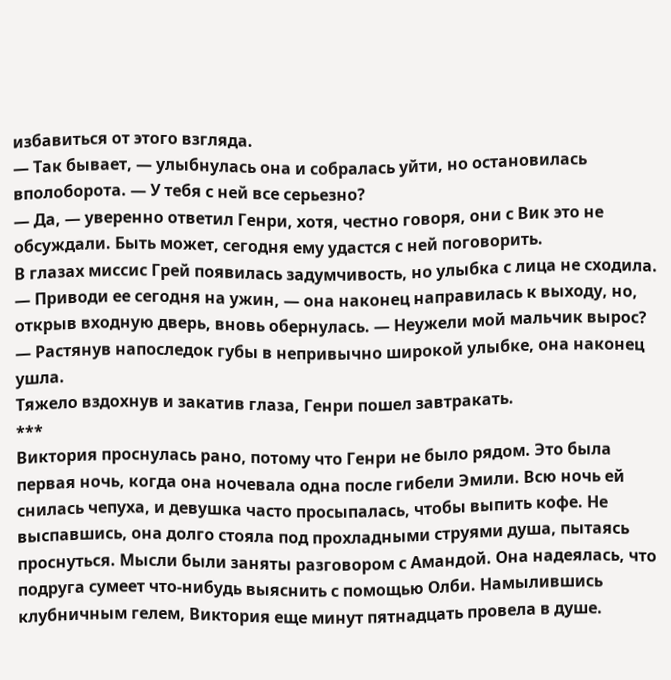избавиться от этого взгляда.
— Так бывает, — улыбнулась она и собралась уйти, но остановилась вполоборота. — У тебя с ней все серьезно?
— Да, — уверенно ответил Генри, хотя, честно говоря, они с Вик это не обсуждали. Быть может, сегодня ему удастся с ней поговорить.
В глазах миссис Грей появилась задумчивость, но улыбка с лица не сходила.
— Приводи ее сегодня на ужин, — она наконец направилась к выходу, но, открыв входную дверь, вновь обернулась. — Неужели мой мальчик вырос? — Растянув напоследок губы в непривычно широкой улыбке, она наконец ушла.
Тяжело вздохнув и закатив глаза, Генри пошел завтракать.
***
Виктория проснулась рано, потому что Генри не было рядом. Это была первая ночь, когда она ночевала одна после гибели Эмили. Всю ночь ей снилась чепуха, и девушка часто просыпалась, чтобы выпить кофе. Не выспавшись, она долго стояла под прохладными струями душа, пытаясь проснуться. Мысли были заняты разговором с Амандой. Она надеялась, что подруга сумеет что-нибудь выяснить с помощью Олби. Намылившись клубничным гелем, Виктория еще минут пятнадцать провела в душе.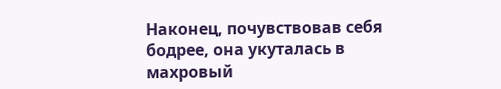Наконец, почувствовав себя бодрее, она укуталась в махровый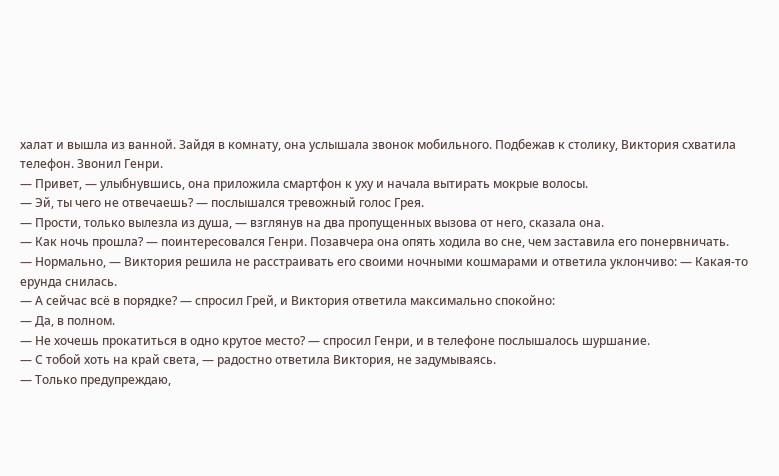халат и вышла из ванной. Зайдя в комнату, она услышала звонок мобильного. Подбежав к столику, Виктория схватила телефон. Звонил Генри.
— Привет, — улыбнувшись, она приложила смартфон к уху и начала вытирать мокрые волосы.
— Эй, ты чего не отвечаешь? — послышался тревожный голос Грея.
— Прости, только вылезла из душа, — взглянув на два пропущенных вызова от него, сказала она.
— Как ночь прошла? — поинтересовался Генри. Позавчера она опять ходила во сне, чем заставила его понервничать.
— Нормально, — Виктория решила не расстраивать его своими ночными кошмарами и ответила уклончиво: — Какая-то ерунда снилась.
— А сейчас всё в порядке? — спросил Грей, и Виктория ответила максимально спокойно:
— Да, в полном.
— Не хочешь прокатиться в одно крутое место? — спросил Генри, и в телефоне послышалось шуршание.
— С тобой хоть на край света, — радостно ответила Виктория, не задумываясь.
— Только предупреждаю,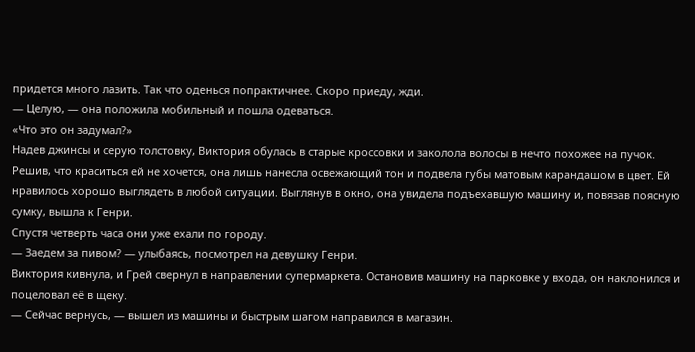придется много лазить. Так что оденься попрактичнее. Скоро приеду, жди.
— Целую, — она положила мобильный и пошла одеваться.
«Что это он задумал?»
Надев джинсы и серую толстовку, Виктория обулась в старые кроссовки и заколола волосы в нечто похожее на пучок. Решив, что краситься ей не хочется, она лишь нанесла освежающий тон и подвела губы матовым карандашом в цвет. Ей нравилось хорошо выглядеть в любой ситуации. Выглянув в окно, она увидела подъехавшую машину и, повязав поясную сумку, вышла к Генри.
Спустя четверть часа они уже ехали по городу.
— Заедем за пивом? — улыбаясь, посмотрел на девушку Генри.
Виктория кивнула, и Грей свернул в направлении супермаркета. Остановив машину на парковке у входа, он наклонился и поцеловал её в щеку.
— Сейчас вернусь, — вышел из машины и быстрым шагом направился в магазин.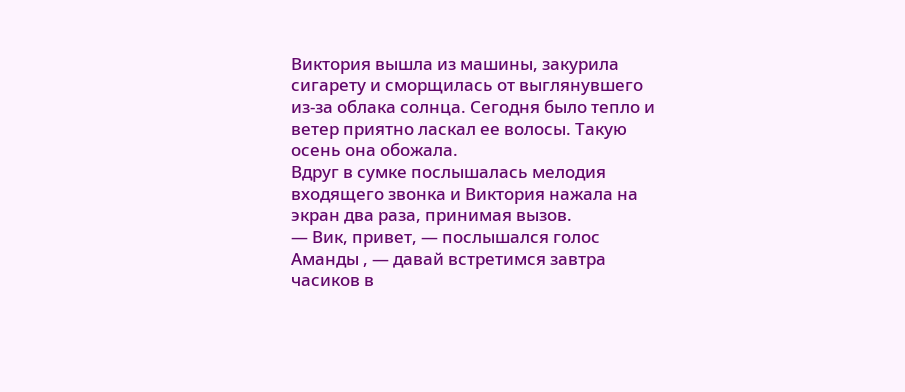Виктория вышла из машины, закурила сигарету и сморщилась от выглянувшего из-за облака солнца. Сегодня было тепло и ветер приятно ласкал ее волосы. Такую осень она обожала.
Вдруг в сумке послышалась мелодия входящего звонка и Виктория нажала на экран два раза, принимая вызов.
— Вик, привет, — послышался голос Аманды , — давай встретимся завтра часиков в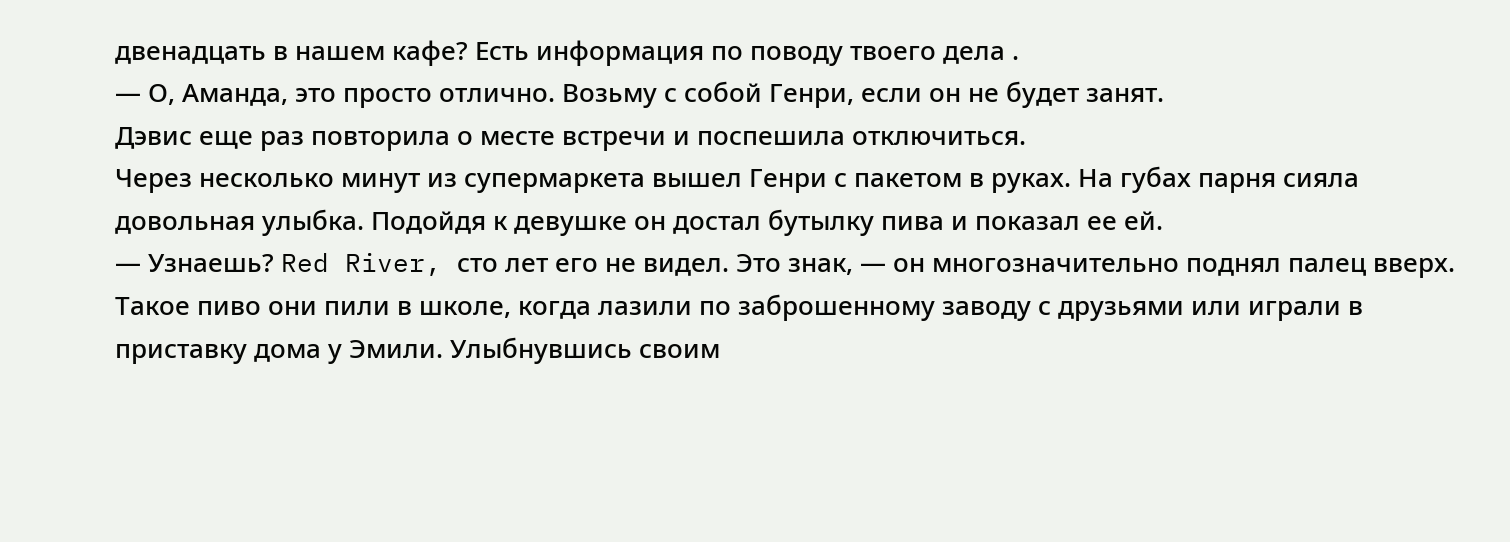двенадцать в нашем кафе? Есть информация по поводу твоего дела .
— О, Аманда, это просто отлично. Возьму с собой Генри, если он не будет занят.
Дэвис еще раз повторила о месте встречи и поспешила отключиться.
Через несколько минут из супермаркета вышел Генри с пакетом в руках. На губах парня сияла довольная улыбка. Подойдя к девушке он достал бутылку пива и показал ее ей.
— Узнаешь? Red River, сто лет его не видел. Это знак, — он многозначительно поднял палец вверх. Такое пиво они пили в школе, когда лазили по заброшенному заводу с друзьями или играли в приставку дома у Эмили. Улыбнувшись своим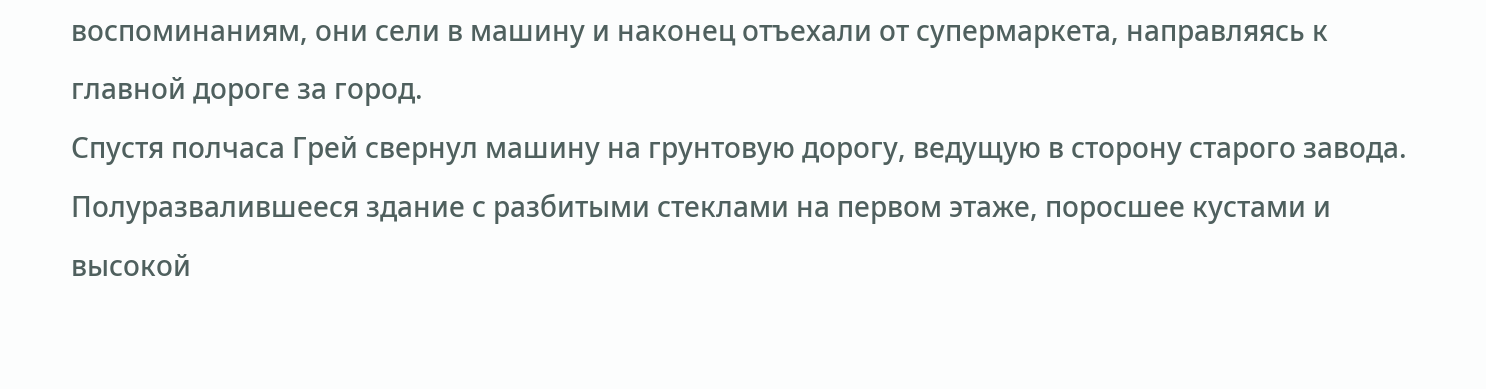воспоминаниям, они сели в машину и наконец отъехали от супермаркета, направляясь к главной дороге за город.
Спустя полчаса Грей свернул машину на грунтовую дорогу, ведущую в сторону старого завода. Полуразвалившееся здание с разбитыми стеклами на первом этаже, поросшее кустами и высокой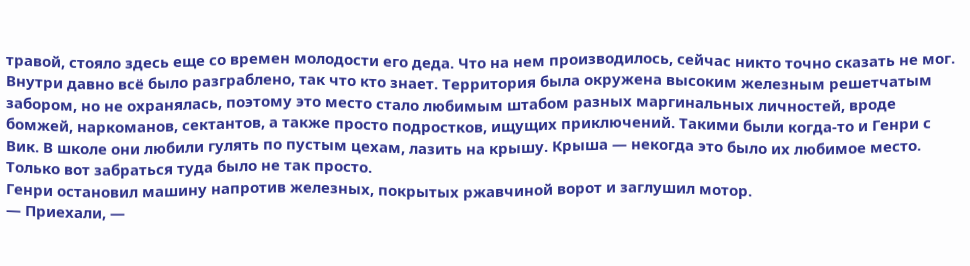травой, стояло здесь еще со времен молодости его деда. Что на нем производилось, сейчас никто точно сказать не мог. Внутри давно всё было разграблено, так что кто знает. Территория была окружена высоким железным решетчатым забором, но не охранялась, поэтому это место стало любимым штабом разных маргинальных личностей, вроде бомжей, наркоманов, сектантов, а также просто подростков, ищущих приключений. Такими были когда-то и Генри с Вик. В школе они любили гулять по пустым цехам, лазить на крышу. Крыша — некогда это было их любимое место. Только вот забраться туда было не так просто.
Генри остановил машину напротив железных, покрытых ржавчиной ворот и заглушил мотор.
— Приехали, —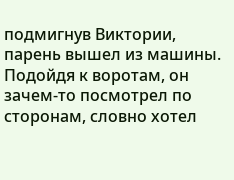подмигнув Виктории, парень вышел из машины. Подойдя к воротам, он зачем-то посмотрел по сторонам, словно хотел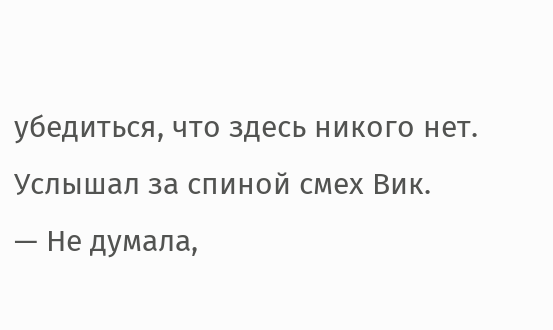убедиться, что здесь никого нет. Услышал за спиной смех Вик.
— Не думала,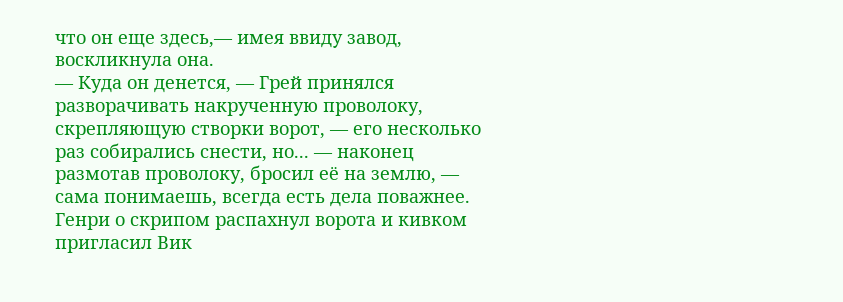что он еще здесь,— имея ввиду завод, воскликнула она.
— Куда он денется, — Грей принялся разворачивать накрученную проволоку, скрепляющую створки ворот, — его несколько раз собирались снести, но... — наконец размотав проволоку, бросил её на землю, — сама понимаешь, всегда есть дела поважнее. Генри о скрипом распахнул ворота и кивком пригласил Вик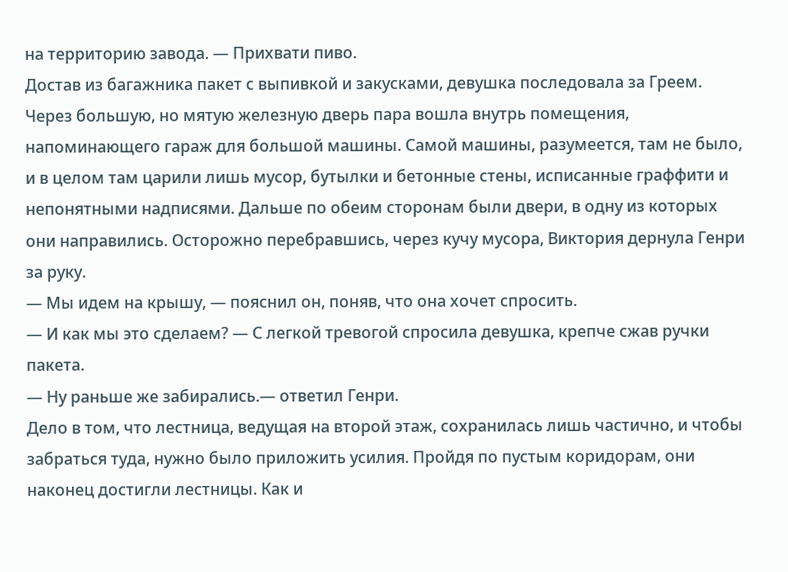на территорию завода. — Прихвати пиво.
Достав из багажника пакет с выпивкой и закусками, девушка последовала за Греем.
Через большую, но мятую железную дверь пара вошла внутрь помещения, напоминающего гараж для большой машины. Самой машины, разумеется, там не было, и в целом там царили лишь мусор, бутылки и бетонные стены, исписанные граффити и непонятными надписями. Дальше по обеим сторонам были двери, в одну из которых они направились. Осторожно перебравшись, через кучу мусора, Виктория дернула Генри за руку.
— Мы идем на крышу, — пояснил он, поняв, что она хочет спросить.
— И как мы это сделаем? — С легкой тревогой спросила девушка, крепче сжав ручки пакета.
— Ну раньше же забирались.— ответил Генри.
Дело в том, что лестница, ведущая на второй этаж, сохранилась лишь частично, и чтобы забраться туда, нужно было приложить усилия. Пройдя по пустым коридорам, они наконец достигли лестницы. Как и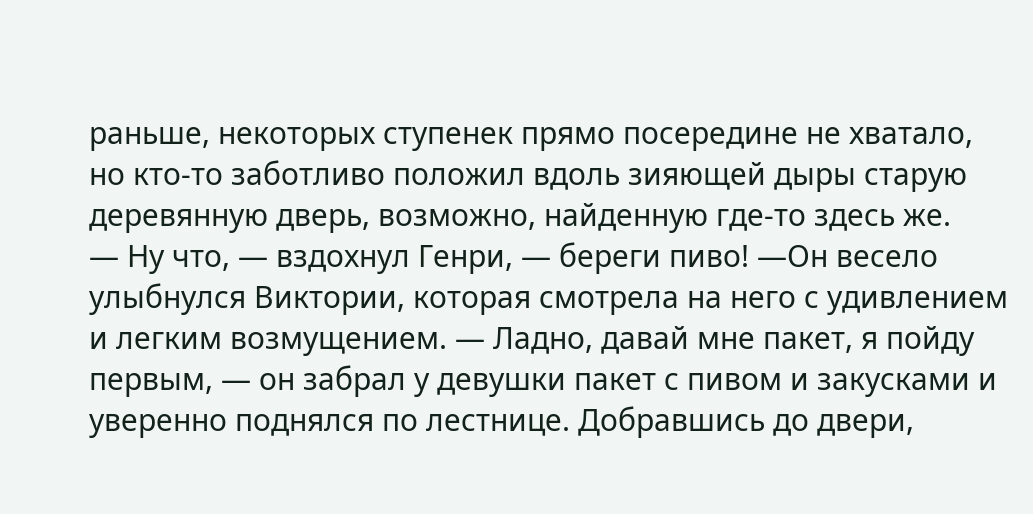раньше, некоторых ступенек прямо посередине не хватало, но кто-то заботливо положил вдоль зияющей дыры старую деревянную дверь, возможно, найденную где-то здесь же.
— Ну что, — вздохнул Генри, — береги пиво! —Он весело улыбнулся Виктории, которая смотрела на него с удивлением и легким возмущением. — Ладно, давай мне пакет, я пойду первым, — он забрал у девушки пакет с пивом и закусками и уверенно поднялся по лестнице. Добравшись до двери,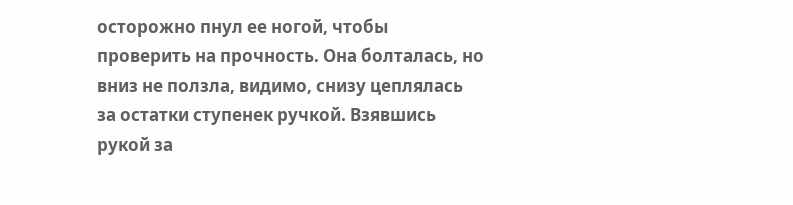осторожно пнул ее ногой, чтобы проверить на прочность. Она болталась, но вниз не ползла, видимо, снизу цеплялась за остатки ступенек ручкой. Взявшись рукой за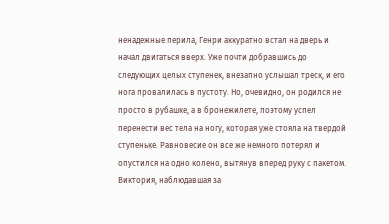ненадежные перила, Генри аккуратно встал на дверь и начал двигаться вверх. Уже почти добравшись до следующих целых ступенек, внезапно услышал треск, и его нога провалилась в пустоту. Но, очевидно, он родился не просто в рубашке, а в бронежилете, поэтому успел перенести вес тела на ногу, которая уже стояла на твердой ступеньке. Равновесие он все же немного потерял и опустился на одно колено, вытянув вперед руку с пакетом.
Виктория, наблюдавшая за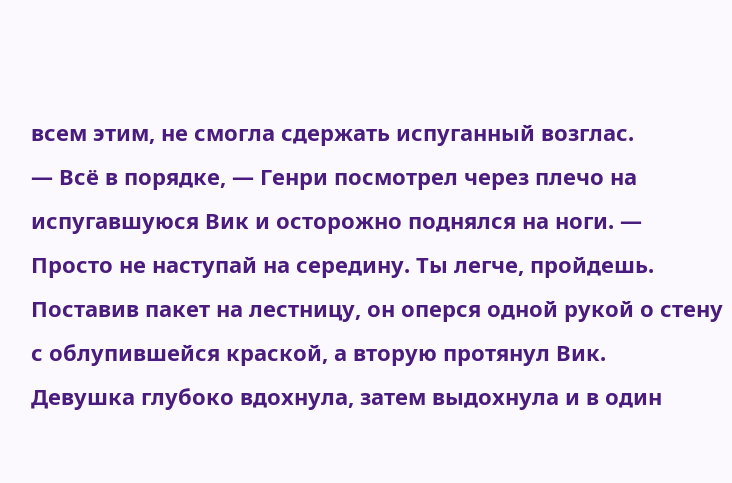всем этим, не смогла сдержать испуганный возглас.
— Всё в порядке, — Генри посмотрел через плечо на испугавшуюся Вик и осторожно поднялся на ноги. — Просто не наступай на середину. Ты легче, пройдешь.
Поставив пакет на лестницу, он оперся одной рукой о стену с облупившейся краской, а вторую протянул Вик.
Девушка глубоко вдохнула, затем выдохнула и в один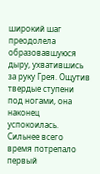широкий шаг преодолела образовавшуюся дыру, ухватившись за руку Грея. Ощутив твердые ступени под ногами, она наконец успокоилась.
Сильнее всего время потрепало первый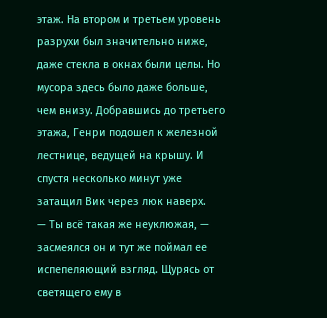этаж. На втором и третьем уровень разрухи был значительно ниже, даже стекла в окнах были целы. Но мусора здесь было даже больше, чем внизу. Добравшись до третьего этажа, Генри подошел к железной лестнице, ведущей на крышу. И спустя несколько минут уже затащил Вик через люк наверх.
— Ты всё такая же неуклюжая, — засмеялся он и тут же поймал ее испепеляющий взгляд. Щурясь от светящего ему в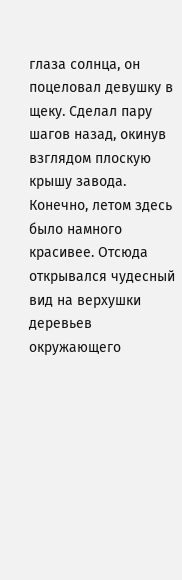глаза солнца, он поцеловал девушку в щеку. Сделал пару шагов назад, окинув взглядом плоскую крышу завода. Конечно, летом здесь было намного красивее. Отсюда открывался чудесный вид на верхушки деревьев окружающего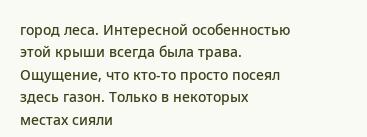город леса. Интересной особенностью этой крыши всегда была трава. Ощущение, что кто-то просто посеял здесь газон. Только в некоторых местах сияли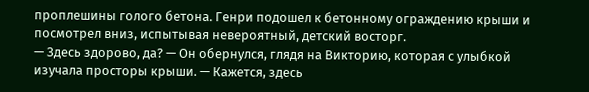проплешины голого бетона. Генри подошел к бетонному ограждению крыши и посмотрел вниз, испытывая невероятный, детский восторг.
— Здесь здорово, да? — Он обернулся, глядя на Викторию, которая с улыбкой изучала просторы крыши. — Кажется, здесь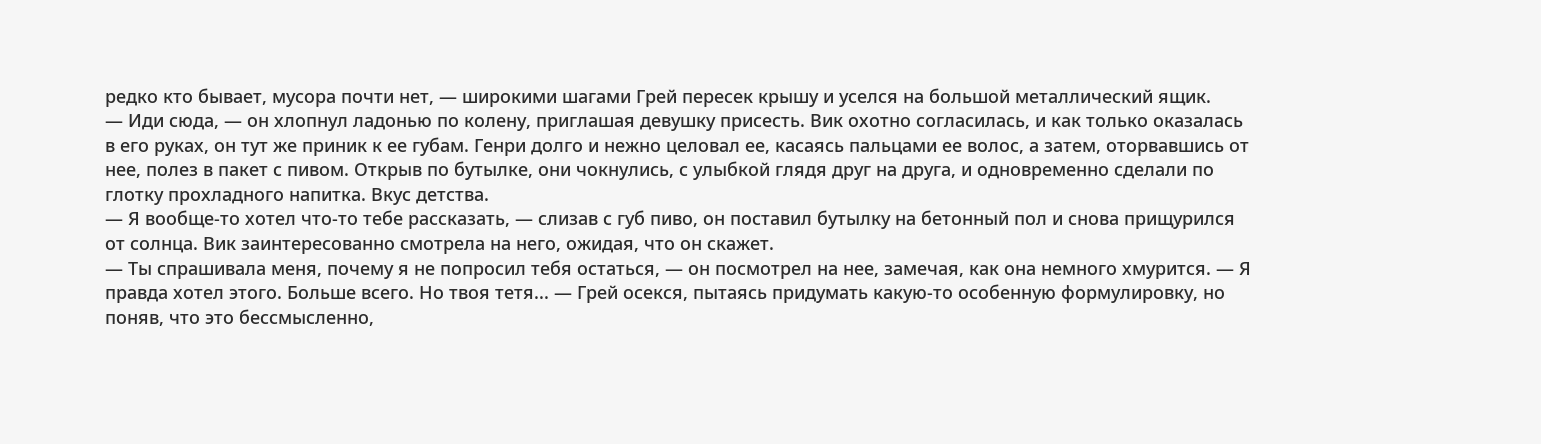редко кто бывает, мусора почти нет, — широкими шагами Грей пересек крышу и уселся на большой металлический ящик.
— Иди сюда, — он хлопнул ладонью по колену, приглашая девушку присесть. Вик охотно согласилась, и как только оказалась в его руках, он тут же приник к ее губам. Генри долго и нежно целовал ее, касаясь пальцами ее волос, а затем, оторвавшись от нее, полез в пакет с пивом. Открыв по бутылке, они чокнулись, с улыбкой глядя друг на друга, и одновременно сделали по глотку прохладного напитка. Вкус детства.
— Я вообще-то хотел что-то тебе рассказать, — слизав с губ пиво, он поставил бутылку на бетонный пол и снова прищурился от солнца. Вик заинтересованно смотрела на него, ожидая, что он скажет.
— Ты спрашивала меня, почему я не попросил тебя остаться, — он посмотрел на нее, замечая, как она немного хмурится. — Я правда хотел этого. Больше всего. Но твоя тетя... — Грей осекся, пытаясь придумать какую-то особенную формулировку, но поняв, что это бессмысленно,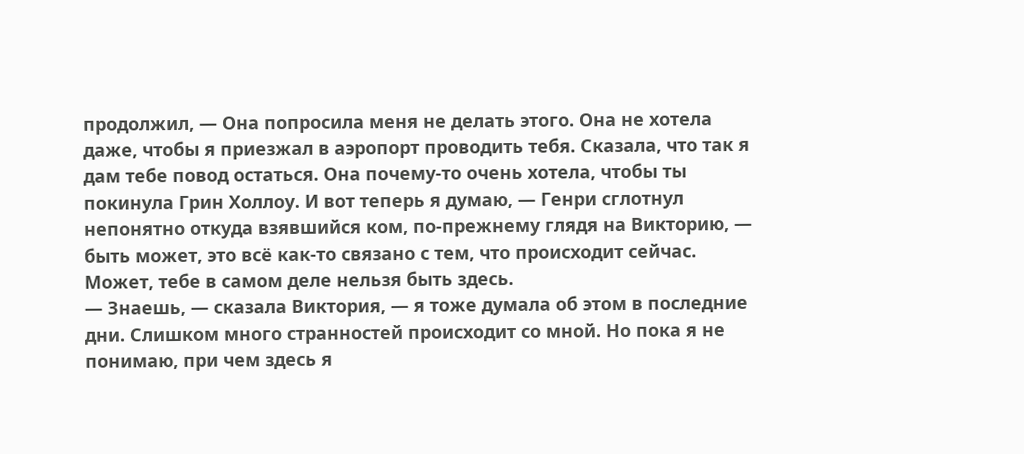продолжил, — Она попросила меня не делать этого. Она не хотела даже, чтобы я приезжал в аэропорт проводить тебя. Сказала, что так я дам тебе повод остаться. Она почему-то очень хотела, чтобы ты покинула Грин Холлоу. И вот теперь я думаю, — Генри сглотнул непонятно откуда взявшийся ком, по-прежнему глядя на Викторию, — быть может, это всё как-то связано с тем, что происходит сейчас. Может, тебе в самом деле нельзя быть здесь.
— Знаешь, — сказала Виктория, — я тоже думала об этом в последние дни. Слишком много странностей происходит со мной. Но пока я не понимаю, при чем здесь я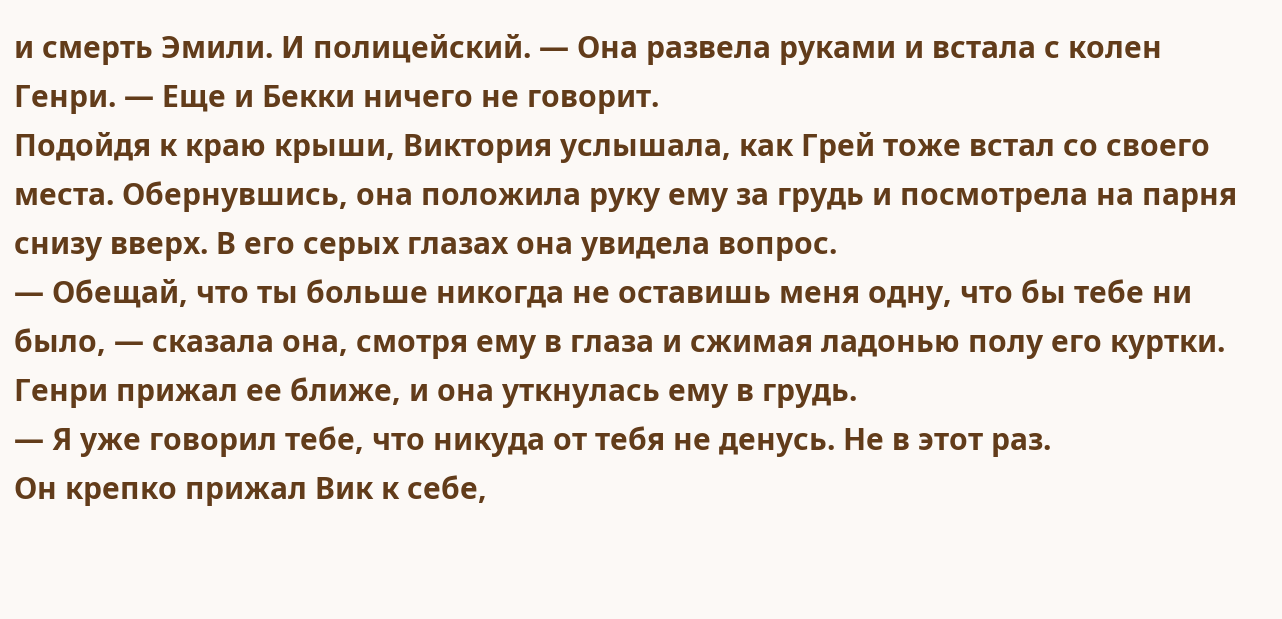и смерть Эмили. И полицейский. — Она развела руками и встала с колен Генри. — Еще и Бекки ничего не говорит.
Подойдя к краю крыши, Виктория услышала, как Грей тоже встал со своего места. Обернувшись, она положила руку ему за грудь и посмотрела на парня снизу вверх. В его серых глазах она увидела вопрос.
— Обещай, что ты больше никогда не оставишь меня одну, что бы тебе ни было, — сказала она, смотря ему в глаза и сжимая ладонью полу его куртки.
Генри прижал ее ближе, и она уткнулась ему в грудь.
— Я уже говорил тебе, что никуда от тебя не денусь. Не в этот раз.
Он крепко прижал Вик к себе,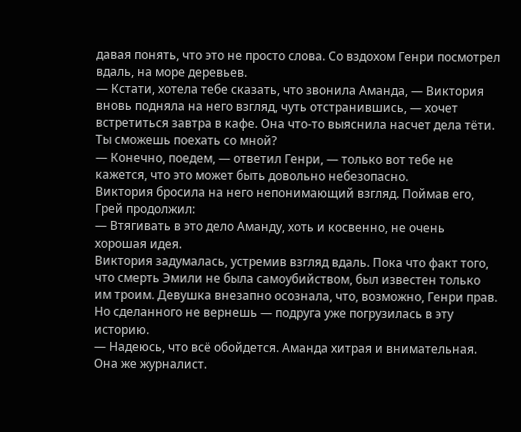давая понять, что это не просто слова. Со вздохом Генри посмотрел вдаль, на море деревьев.
— Кстати, хотела тебе сказать, что звонила Аманда, — Виктория вновь подняла на него взгляд, чуть отстранившись, — хочет встретиться завтра в кафе. Она что-то выяснила насчет дела тёти. Ты сможешь поехать со мной?
— Конечно, поедем, — ответил Генри, — только вот тебе не кажется, что это может быть довольно небезопасно.
Виктория бросила на него непонимающий взгляд. Поймав его, Грей продолжил:
— Втягивать в это дело Аманду, хоть и косвенно, не очень хорошая идея.
Виктория задумалась, устремив взгляд вдаль. Пока что факт того, что смерть Эмили не была самоубийством, был известен только им троим. Девушка внезапно осознала, что, возможно, Генри прав. Но сделанного не вернешь — подруга уже погрузилась в эту историю.
— Надеюсь, что всё обойдется. Аманда хитрая и внимательная. Она же журналист.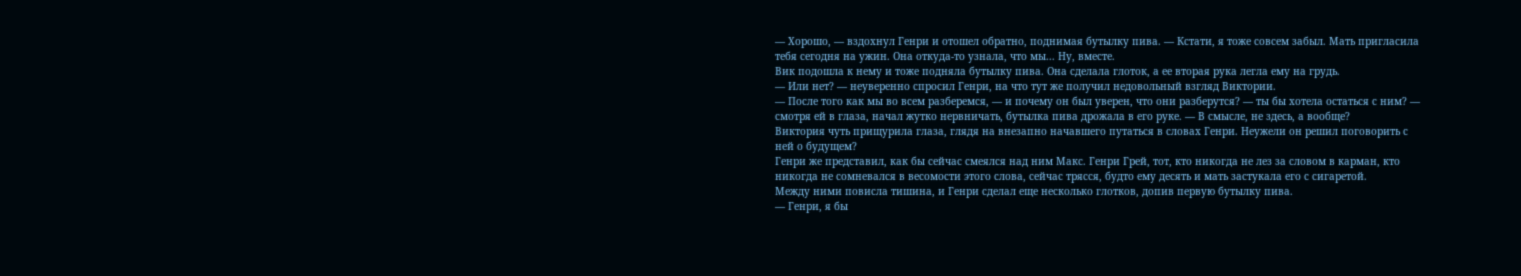— Хорошо, — вздохнул Генри и отошел обратно, поднимая бутылку пива. — Кстати, я тоже совсем забыл. Мать пригласила тебя сегодня на ужин. Она откуда-то узнала, что мы... Ну, вместе.
Вик подошла к нему и тоже подняла бутылку пива. Она сделала глоток, а ее вторая рука легла ему на грудь.
— Или нет? — неуверенно спросил Генри, на что тут же получил недовольный взгляд Виктории.
— После того как мы во всем разберемся, — и почему он был уверен, что они разберутся? — ты бы хотела остаться с ним? — смотря ей в глаза, начал жутко нервничать, бутылка пива дрожала в его руке. — В смысле, не здесь, а вообще?
Виктория чуть прищурила глаза, глядя на внезапно начавшего путаться в словах Генри. Неужели он решил поговорить с ней о будущем?
Генри же представил, как бы сейчас смеялся над ним Макс. Генри Грей, тот, кто никогда не лез за словом в карман, кто никогда не сомневался в весомости этого слова, сейчас трясся, будто ему десять и мать застукала его с сигаретой.
Между ними повисла тишина, и Генри сделал еще несколько глотков, допив первую бутылку пива.
— Генри, я бы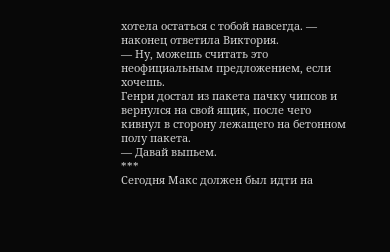хотела остаться с тобой навсегда. — наконец ответила Виктория.
— Ну, можешь считать это неофициальным предложением, если хочешь.
Генри достал из пакета пачку чипсов и вернулся на свой ящик, после чего кивнул в сторону лежащего на бетонном полу пакета.
— Давай выпьем.
***
Сегодня Макс должен был идти на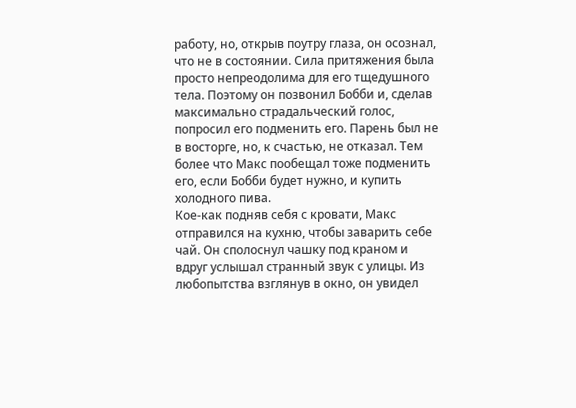работу, но, открыв поутру глаза, он осознал, что не в состоянии. Сила притяжения была просто непреодолима для его тщедушного тела. Поэтому он позвонил Бобби и, сделав максимально страдальческий голос, попросил его подменить его. Парень был не в восторге, но, к счастью, не отказал. Тем более что Макс пообещал тоже подменить его, если Бобби будет нужно, и купить холодного пива.
Кое-как подняв себя с кровати, Макс отправился на кухню, чтобы заварить себе чай. Он сполоснул чашку под краном и вдруг услышал странный звук с улицы. Из любопытства взглянув в окно, он увидел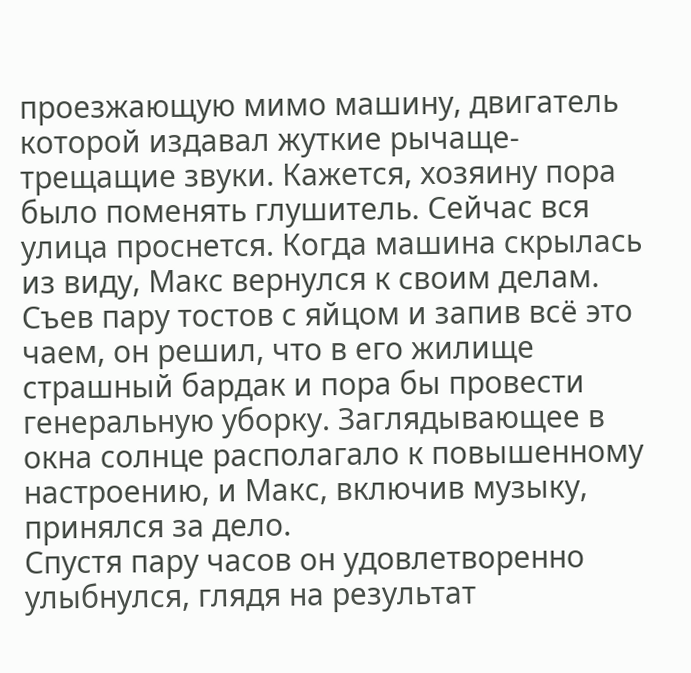проезжающую мимо машину, двигатель которой издавал жуткие рычаще-трещащие звуки. Кажется, хозяину пора было поменять глушитель. Сейчас вся улица проснется. Когда машина скрылась из виду, Макс вернулся к своим делам.
Съев пару тостов с яйцом и запив всё это чаем, он решил, что в его жилище страшный бардак и пора бы провести генеральную уборку. Заглядывающее в окна солнце располагало к повышенному настроению, и Макс, включив музыку, принялся за дело.
Спустя пару часов он удовлетворенно улыбнулся, глядя на результат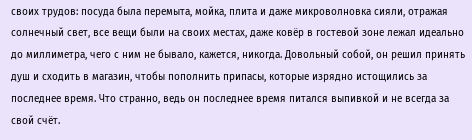своих трудов: посуда была перемыта, мойка, плита и даже микроволновка сияли, отражая солнечный свет, все вещи были на своих местах, даже ковёр в гостевой зоне лежал идеально до миллиметра, чего с ним не бывало, кажется, никогда. Довольный собой, он решил принять душ и сходить в магазин, чтобы пополнить припасы, которые изрядно истощились за последнее время. Что странно, ведь он последнее время питался выпивкой и не всегда за свой счёт.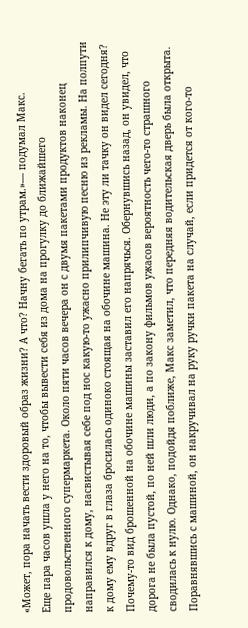«Может, пора начать вести здоровый образ жизни? А что? Начну бегать по утрам.»— подумал Макс.
Еще пара часов ушла у него на то, чтобы вывести себя из дома на прогулку до ближайшего продовольственного супермаркета. Около пяти часов вечера он с двумя пакетами продуктов наконец направился к дому, насвистывая себе под нос какую-то ужасно прилипчивую песню из рекламы. На полпути к дому ему вдруг в глаза бросилась одиноко стоящая на обочине машина. Не эту ли тачку он видел сегодня? Почему-то вид брошенной на обочине машины заставил его напрячься. Обернувшись назад, он увидел, что дорога не была пустой, по ней шли люди, а по закону фильмов ужасов вероятность чего-то страшного сводилась к нулю. Однако, подойдя поближе, Макс заметил, что передняя водительская дверь была открыта. Поравнявшись с машиной, он накручивал на руку ручки пакета на случай, если придется от кого-то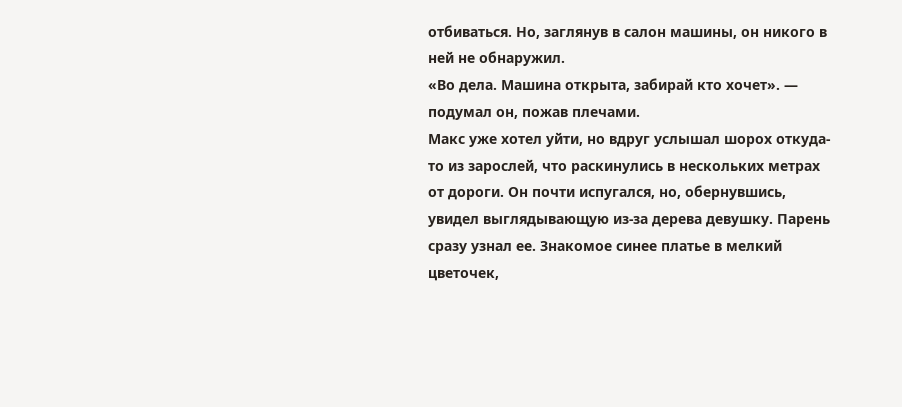отбиваться. Но, заглянув в салон машины, он никого в ней не обнаружил.
«Во дела. Машина открыта, забирай кто хочет». — подумал он, пожав плечами.
Макс уже хотел уйти, но вдруг услышал шорох откуда-то из зарослей, что раскинулись в нескольких метрах от дороги. Он почти испугался, но, обернувшись, увидел выглядывающую из-за дерева девушку. Парень сразу узнал ее. Знакомое синее платье в мелкий цветочек,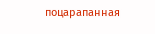поцарапанная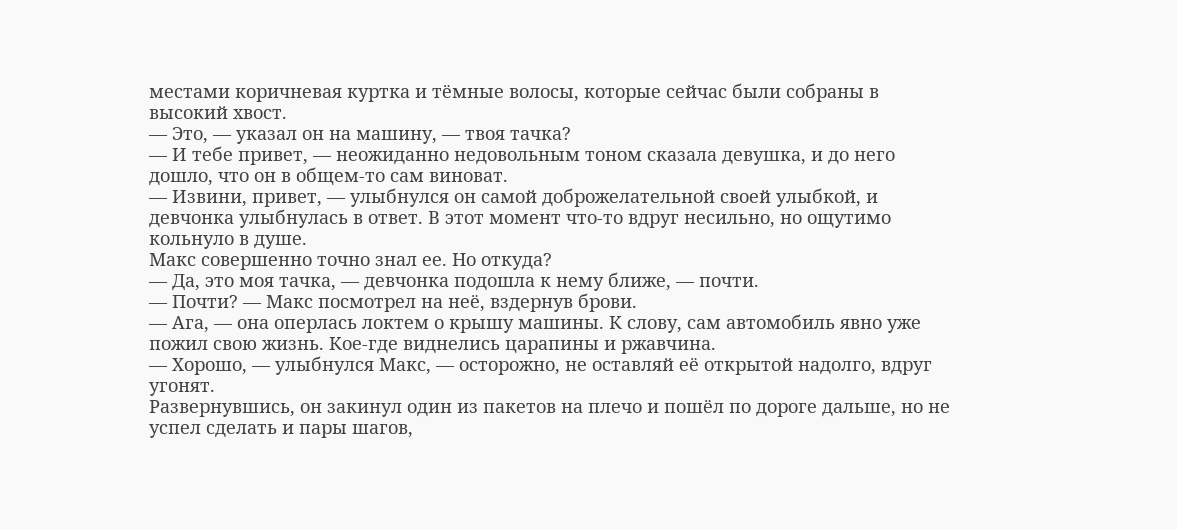местами коричневая куртка и тёмные волосы, которые сейчас были собраны в высокий хвост.
— Это, — указал он на машину, — твоя тачка?
— И тебе привет, — неожиданно недовольным тоном сказала девушка, и до него дошло, что он в общем-то сам виноват.
— Извини, привет, — улыбнулся он самой доброжелательной своей улыбкой, и девчонка улыбнулась в ответ. В этот момент что-то вдруг несильно, но ощутимо кольнуло в душе.
Макс совершенно точно знал ее. Но откуда?
— Да, это моя тачка, — девчонка подошла к нему ближе, — почти.
— Почти? — Макс посмотрел на неё, вздернув брови.
— Ага, — она оперлась локтем о крышу машины. К слову, сам автомобиль явно уже пожил свою жизнь. Кое-где виднелись царапины и ржавчина.
— Хорошо, — улыбнулся Макс, — осторожно, не оставляй её открытой надолго, вдруг угонят.
Развернувшись, он закинул один из пакетов на плечо и пошёл по дороге дальше, но не успел сделать и пары шагов,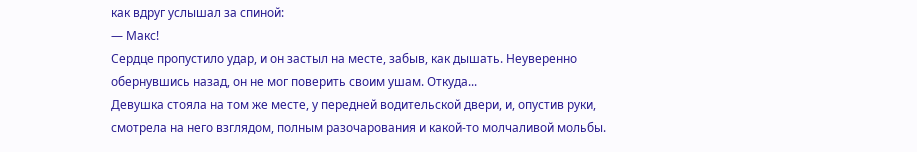как вдруг услышал за спиной:
— Макс!
Сердце пропустило удар, и он застыл на месте, забыв, как дышать. Неуверенно обернувшись назад, он не мог поверить своим ушам. Откуда...
Девушка стояла на том же месте, у передней водительской двери, и, опустив руки, смотрела на него взглядом, полным разочарования и какой-то молчаливой мольбы.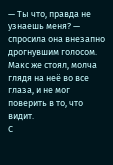— Ты что, правда не узнаешь меня? — спросила она внезапно дрогнувшим голосом. Макс же стоял, молча глядя на неё во все глаза, и не мог поверить в то, что видит.
С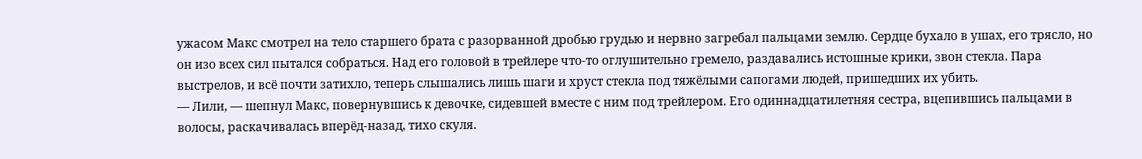ужасом Макс смотрел на тело старшего брата с разорванной дробью грудью и нервно загребал пальцами землю. Сердце бухало в ушах, его трясло, но он изо всех сил пытался собраться. Над его головой в трейлере что-то оглушительно гремело, раздавались истошные крики, звон стекла. Пара выстрелов, и всё почти затихло, теперь слышались лишь шаги и хруст стекла под тяжёлыми сапогами людей, пришедших их убить.
— Лили, — шепнул Макс, повернувшись к девочке, сидевшей вместе с ним под трейлером. Его одиннадцатилетняя сестра, вцепившись пальцами в волосы, раскачивалась вперёд-назад, тихо скуля.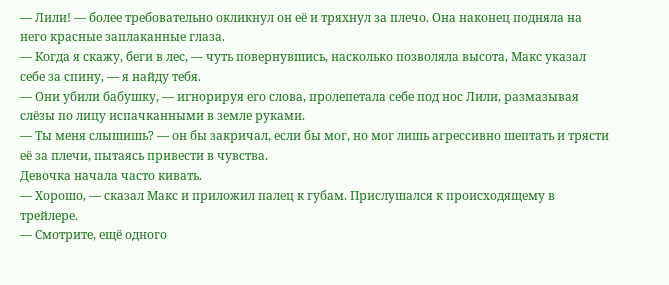— Лили! — более требовательно окликнул он её и тряхнул за плечо. Она наконец подняла на него красные заплаканные глаза.
— Когда я скажу, беги в лес, — чуть повернувшись, насколько позволяла высота, Макс указал себе за спину, — я найду тебя.
— Они убили бабушку, — игнорируя его слова, пролепетала себе под нос Лили, размазывая слёзы по лицу испачканными в земле руками.
— Ты меня слышишь? — он бы закричал, если бы мог, но мог лишь агрессивно шептать и трясти её за плечи, пытаясь привести в чувства.
Девочка начала часто кивать.
— Хорошо, — сказал Макс и приложил палец к губам. Прислушался к происходящему в трейлере.
— Смотрите, ещё одного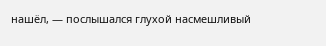нашёл, — послышался глухой насмешливый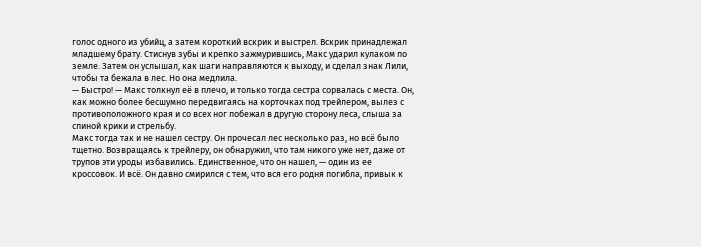голос одного из убийц, а затем короткий вскрик и выстрел. Вскрик принадлежал младшему брату. Стиснув зубы и крепко зажмурившись, Макс ударил кулаком по земле. Затем он услышал, как шаги направляются к выходу, и сделал знак Лили, чтобы та бежала в лес. Но она медлила.
— Быстро! — Макс толкнул её в плечо, и только тогда сестра сорвалась с места. Он, как можно более бесшумно передвигаясь на корточках под трейлером, вылез с противоположного края и со всех ног побежал в другую сторону леса, слыша за спиной крики и стрельбу.
Макс тогда так и не нашел сестру. Он прочесал лес несколько раз, но всё было тщетно. Возвращаясь к трейлеру, он обнаружил, что там никого уже нет, даже от трупов эти уроды избавились. Единственное, что он нашел, — один из ее кроссовок. И всё. Он давно смирился с тем, что вся его родня погибла, привык к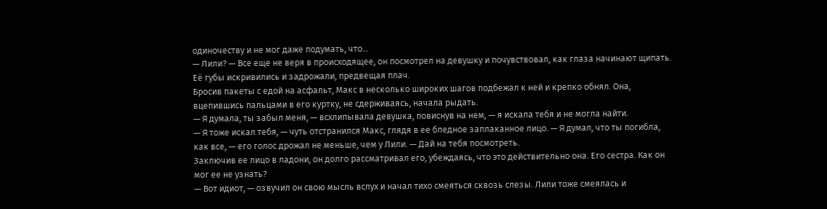одиночеству и не мог даже подумать, что...
— Лили? — Все еще не веря в происходящее, он посмотрел на девушку и почувствовал, как глаза начинают щипать. Её губы искривились и задрожали, предвещая плач.
Бросив пакеты с едой на асфальт, Макс в несколько широких шагов подбежал к ней и крепко обнял. Она, вцепившись пальцами в его куртку, не сдерживаясь, начала рыдать.
— Я думала, ты забыл меня, — всхлипывала девушка, повиснув на нем, — я искала тебя и не могла найти.
— Я тоже искал тебя, — чуть отстранился Макс, глядя в ее бледное заплаканное лицо. — Я думал, что ты погибла, как все, — его голос дрожал не меньше, чем у Лили. — Дай на тебя посмотреть.
Заключив ее лицо в ладони, он долго рассматривал его, убеждаясь, что это действительно она. Его сестра. Как он мог ее не узнать?
— Вот идиот, — озвучил он свою мысль вслух и начал тихо смеяться сквозь слезы. Лили тоже смеялась и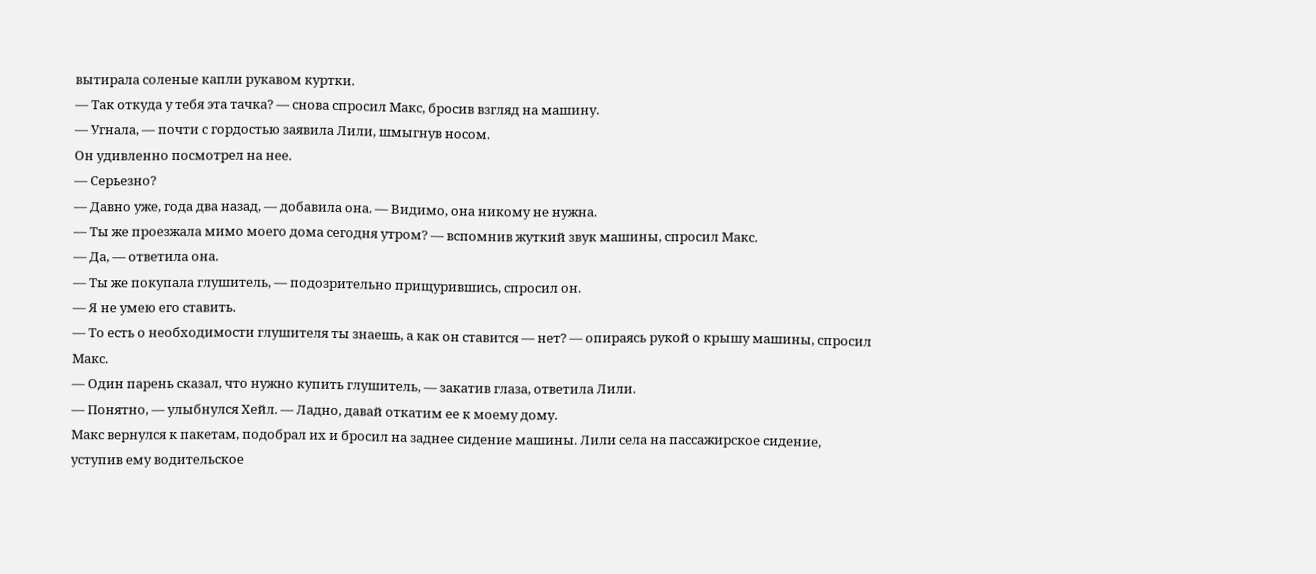вытирала соленые капли рукавом куртки.
— Так откуда у тебя эта тачка? — снова спросил Макс, бросив взгляд на машину.
— Угнала, — почти с гордостью заявила Лили, шмыгнув носом.
Он удивленно посмотрел на нее.
— Серьезно?
— Давно уже, года два назад, — добавила она. — Видимо, она никому не нужна.
— Ты же проезжала мимо моего дома сегодня утром? — вспомнив жуткий звук машины, спросил Макс.
— Да, — ответила она.
— Ты же покупала глушитель, — подозрительно прищурившись, спросил он.
— Я не умею его ставить.
— То есть о необходимости глушителя ты знаешь, а как он ставится — нет? — опираясь рукой о крышу машины, спросил Макс.
— Один парень сказал, что нужно купить глушитель, — закатив глаза, ответила Лили.
— Понятно, — улыбнулся Хейл. — Ладно, давай откатим ее к моему дому.
Макс вернулся к пакетам, подобрал их и бросил на заднее сидение машины. Лили села на пассажирское сидение, уступив ему водительское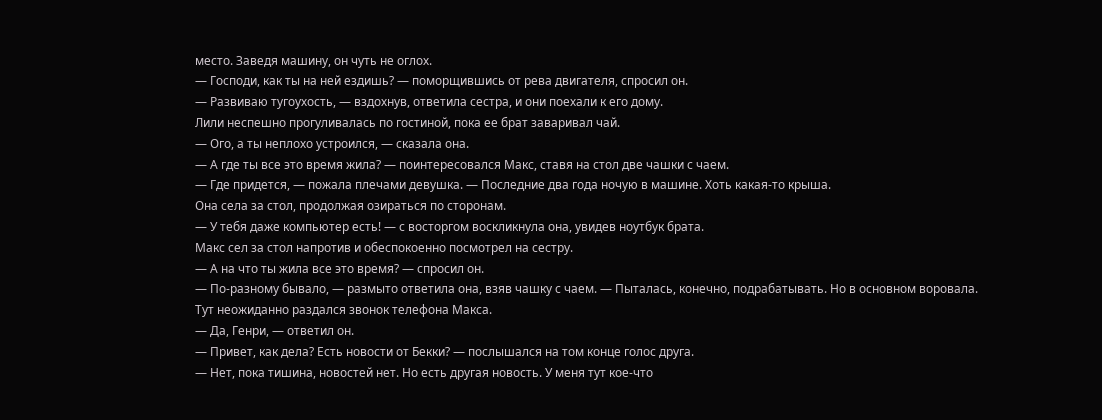место. Заведя машину, он чуть не оглох.
— Господи, как ты на ней ездишь? — поморщившись от рева двигателя, спросил он.
— Развиваю тугоухость, — вздохнув, ответила сестра, и они поехали к его дому.
Лили неспешно прогуливалась по гостиной, пока ее брат заваривал чай.
— Ого, а ты неплохо устроился, — сказала она.
— А где ты все это время жила? — поинтересовался Макс, ставя на стол две чашки с чаем.
— Где придется, — пожала плечами девушка. — Последние два года ночую в машине. Хоть какая-то крыша.
Она села за стол, продолжая озираться по сторонам.
— У тебя даже компьютер есть! — с восторгом воскликнула она, увидев ноутбук брата.
Макс сел за стол напротив и обеспокоенно посмотрел на сестру.
— А на что ты жила все это время? — спросил он.
— По-разному бывало, — размыто ответила она, взяв чашку с чаем. — Пыталась, конечно, подрабатывать. Но в основном воровала.
Тут неожиданно раздался звонок телефона Макса.
— Да, Генри, — ответил он.
— Привет, как дела? Есть новости от Бекки? — послышался на том конце голос друга.
— Нет, пока тишина, новостей нет. Но есть другая новость. У меня тут кое-что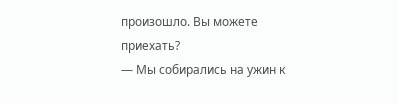произошло. Вы можете приехать?
— Мы собирались на ужин к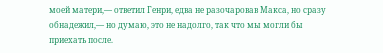моей матери,— ответил Генри, едва не разочаровав Макса, но сразу обнадежил,— но думаю, это не надолго, так что мы могли бы приехать после.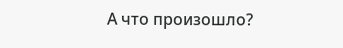А что произошло?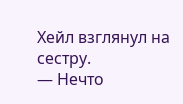Хейл взглянул на сестру.
— Нечто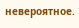невероятное.